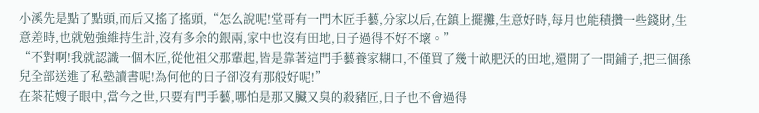小溪先是點了點頭,而后又搖了搖頭,“怎么說呢!堂哥有一門木匠手藝,分家以后,在鎮上擺攤,生意好時,每月也能積攢一些錢財,生意差時,也就勉強維持生計,沒有多余的銀兩,家中也沒有田地,日子過得不好不壞。”
“不對啊!我就認識一個木匠,從他祖父那輩起,皆是靠著這門手藝養家糊口,不僅買了幾十畝肥沃的田地,還開了一間鋪子,把三個孫兒全部送進了私塾讀書呢!為何他的日子卻沒有那般好呢!”
在茶花嫂子眼中,當今之世,只要有門手藝,哪怕是那又臟又臭的殺豬匠,日子也不會過得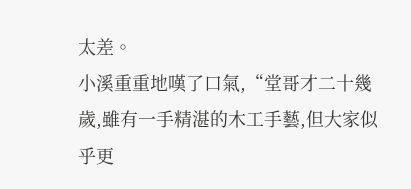太差。
小溪重重地嘆了口氣,“堂哥才二十幾歲,雖有一手精湛的木工手藝,但大家似乎更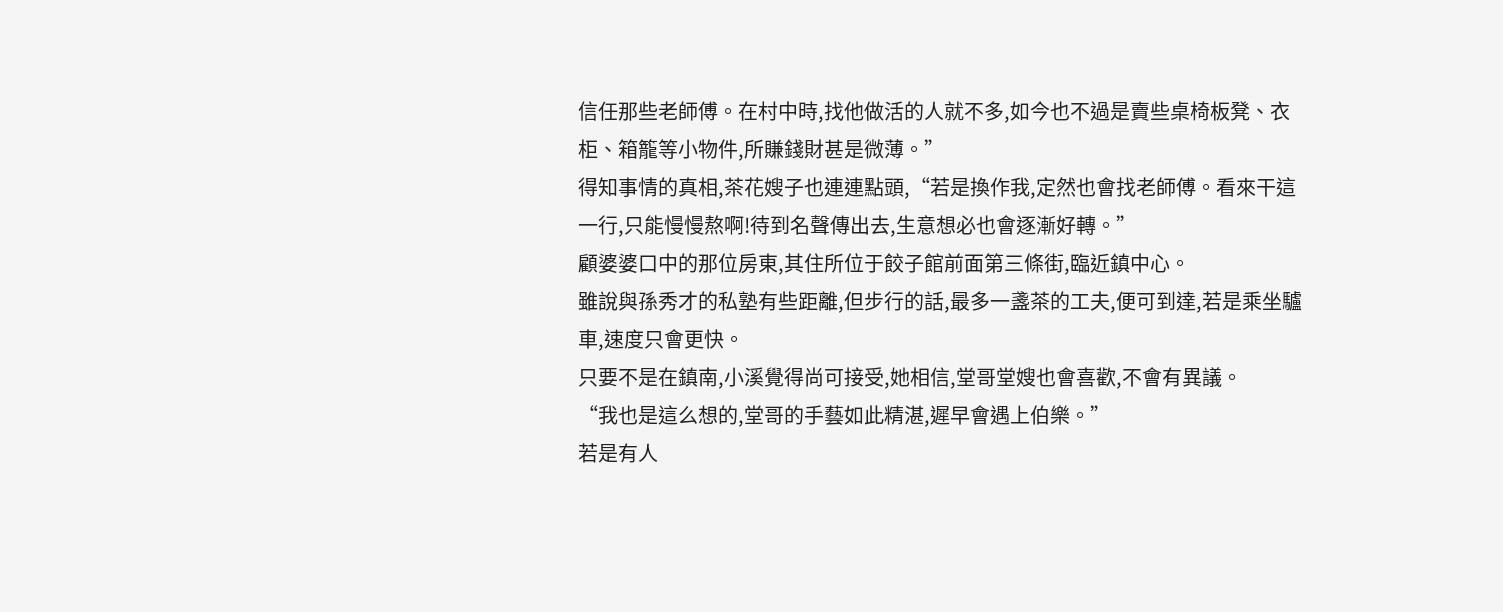信任那些老師傅。在村中時,找他做活的人就不多,如今也不過是賣些桌椅板凳、衣柜、箱籠等小物件,所賺錢財甚是微薄。”
得知事情的真相,茶花嫂子也連連點頭,“若是換作我,定然也會找老師傅。看來干這一行,只能慢慢熬啊!待到名聲傳出去,生意想必也會逐漸好轉。”
顧婆婆口中的那位房東,其住所位于餃子館前面第三條街,臨近鎮中心。
雖說與孫秀才的私塾有些距離,但步行的話,最多一盞茶的工夫,便可到達,若是乘坐驢車,速度只會更快。
只要不是在鎮南,小溪覺得尚可接受,她相信,堂哥堂嫂也會喜歡,不會有異議。
“我也是這么想的,堂哥的手藝如此精湛,遲早會遇上伯樂。”
若是有人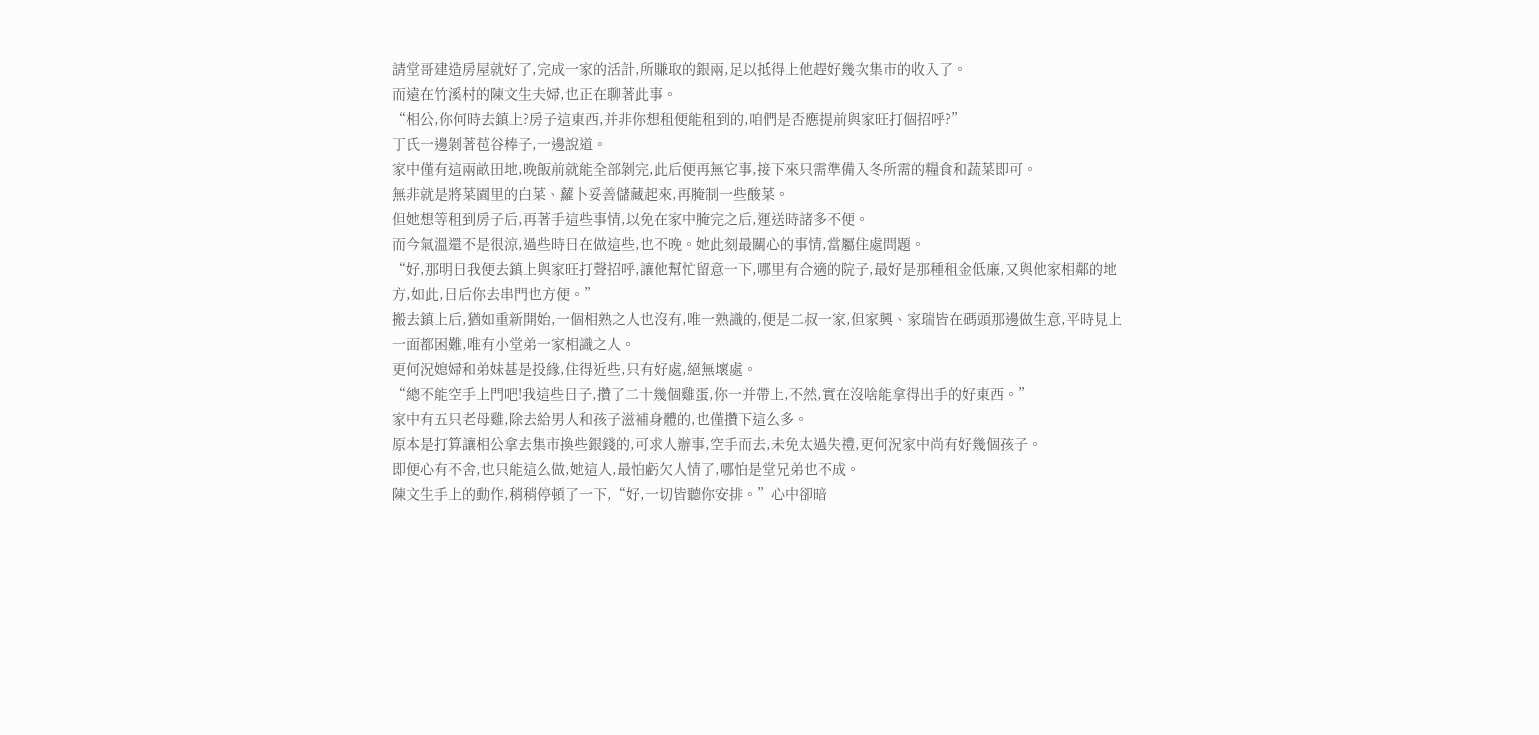請堂哥建造房屋就好了,完成一家的活計,所賺取的銀兩,足以抵得上他趕好幾次集市的收入了。
而遠在竹溪村的陳文生夫婦,也正在聊著此事。
“相公,你何時去鎮上?房子這東西,并非你想租便能租到的,咱們是否應提前與家旺打個招呼?”
丁氏一邊剝著苞谷棒子,一邊說道。
家中僅有這兩畝田地,晚飯前就能全部剝完,此后便再無它事,接下來只需準備入冬所需的糧食和蔬菜即可。
無非就是將菜園里的白菜、蘿卜妥善儲藏起來,再腌制一些酸菜。
但她想等租到房子后,再著手這些事情,以免在家中腌完之后,運送時諸多不便。
而今氣溫還不是很涼,過些時日在做這些,也不晚。她此刻最關心的事情,當屬住處問題。
“好,那明日我便去鎮上與家旺打聲招呼,讓他幫忙留意一下,哪里有合適的院子,最好是那種租金低廉,又與他家相鄰的地方,如此,日后你去串門也方便。”
搬去鎮上后,猶如重新開始,一個相熟之人也沒有,唯一熟識的,便是二叔一家,但家興、家瑞皆在碼頭那邊做生意,平時見上一面都困難,唯有小堂弟一家相識之人。
更何況媳婦和弟妹甚是投緣,住得近些,只有好處,絕無壞處。
“總不能空手上門吧!我這些日子,攢了二十幾個雞蛋,你一并帶上,不然,實在沒啥能拿得出手的好東西。”
家中有五只老母雞,除去給男人和孩子滋補身體的,也僅攢下這么多。
原本是打算讓相公拿去集市換些銀錢的,可求人辦事,空手而去,未免太過失禮,更何況家中尚有好幾個孩子。
即便心有不舍,也只能這么做,她這人,最怕虧欠人情了,哪怕是堂兄弟也不成。
陳文生手上的動作,稍稍停頓了一下,“好,一切皆聽你安排。”心中卻暗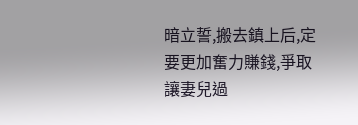暗立誓,搬去鎮上后,定要更加奮力賺錢,爭取讓妻兒過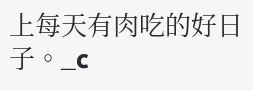上每天有肉吃的好日子。_c